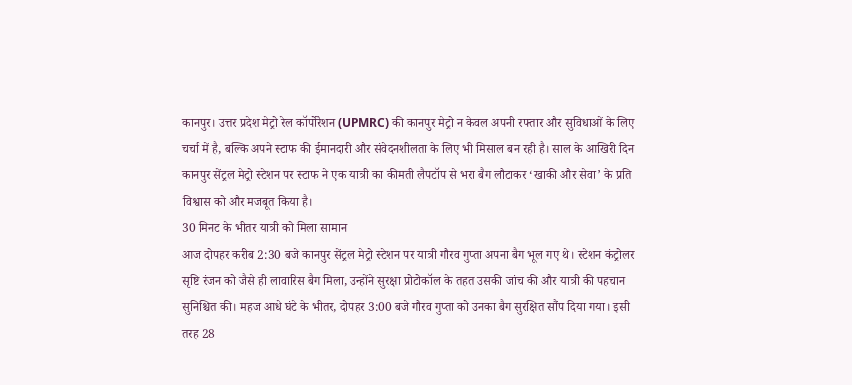कानपुर। उत्तर प्रदेश मेट्रो रेल कॉर्पोरेशन (UPMRC) की कानपुर मेट्रो न केवल अपनी रफ्तार और सुविधाओं के लिए चर्चा में है, बल्कि अपने स्टाफ की ईमानदारी और संवेदनशीलता के लिए भी मिसाल बन रही है। साल के आखिरी दिन कानपुर सेंट्रल मेट्रो स्टेशन पर स्टाफ ने एक यात्री का कीमती लैपटॉप से भरा बैग लौटाकर ‘खाकी और सेवा’ के प्रति विश्वास को और मजबूत किया है।
30 मिनट के भीतर यात्री को मिला सामान
आज दोपहर करीब 2:30 बजे कानपुर सेंट्रल मेट्रो स्टेशन पर यात्री गौरव गुप्ता अपना बैग भूल गए थे। स्टेशन कंट्रोलर सृष्टि रंजन को जैसे ही लावारिस बैग मिला, उन्होंने सुरक्षा प्रोटोकॉल के तहत उसकी जांच की और यात्री की पहचान सुनिश्चित की। महज आधे घंटे के भीतर, दोपहर 3:00 बजे गौरव गुप्ता को उनका बैग सुरक्षित सौंप दिया गया। इसी तरह 28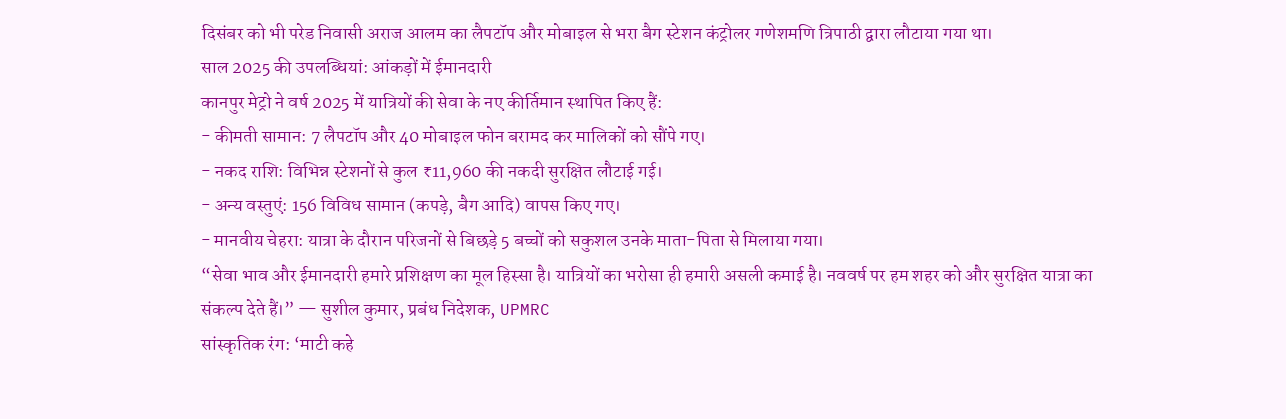दिसंबर को भी परेड निवासी अराज आलम का लैपटॉप और मोबाइल से भरा बैग स्टेशन कंट्रोलर गणेशमणि त्रिपाठी द्वारा लौटाया गया था।
साल 2025 की उपलब्धियां: आंकड़ों में ईमानदारी
कानपुर मेट्रो ने वर्ष 2025 में यात्रियों की सेवा के नए कीर्तिमान स्थापित किए हैं:
- कीमती सामान: 7 लैपटॉप और 40 मोबाइल फोन बरामद कर मालिकों को सौंपे गए।
- नकद राशि: विभिन्न स्टेशनों से कुल ₹11,960 की नकदी सुरक्षित लौटाई गई।
- अन्य वस्तुएं: 156 विविध सामान (कपड़े, बैग आदि) वापस किए गए।
- मानवीय चेहरा: यात्रा के दौरान परिजनों से बिछड़े 5 बच्चों को सकुशल उनके माता-पिता से मिलाया गया।
“सेवा भाव और ईमानदारी हमारे प्रशिक्षण का मूल हिस्सा है। यात्रियों का भरोसा ही हमारी असली कमाई है। नववर्ष पर हम शहर को और सुरक्षित यात्रा का संकल्प देते हैं।” — सुशील कुमार, प्रबंध निदेशक, UPMRC
सांस्कृतिक रंग: ‘माटी कहे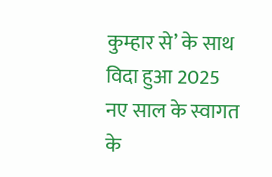कुम्हार से’ के साथ विदा हुआ 2025
नए साल के स्वागत के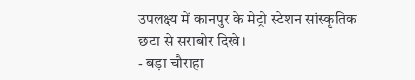उपलक्ष्य में कानपुर के मेट्रो स्टेशन सांस्कृतिक छटा से सराबोर दिखे।
- बड़ा चौराहा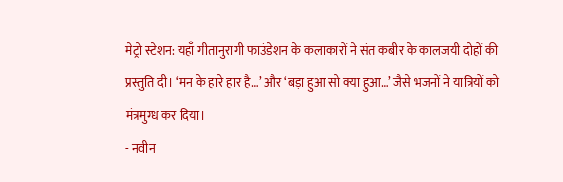मेट्रो स्टेशन: यहाँ गीतानुरागी फाउंडेशन के कलाकारों ने संत कबीर के कालजयी दोहों की प्रस्तुति दी। ‘मन के हारे हार है…’ और ‘बड़ा हुआ सो क्या हुआ…’ जैसे भजनों ने यात्रियों को मंत्रमुग्ध कर दिया।
- नवीन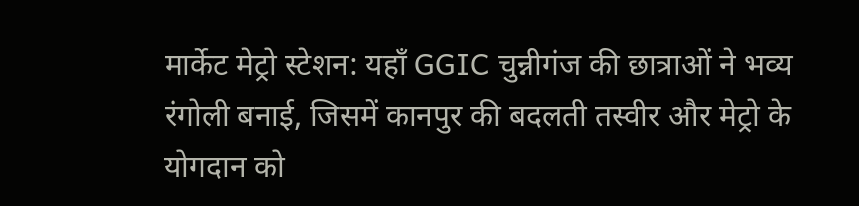मार्केट मेट्रो स्टेशन: यहाँ GGIC चुन्नीगंज की छात्राओं ने भव्य रंगोली बनाई, जिसमें कानपुर की बदलती तस्वीर और मेट्रो के योगदान को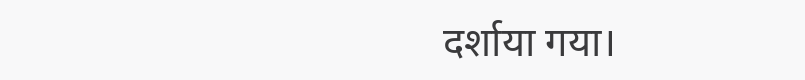दर्शाया गया।